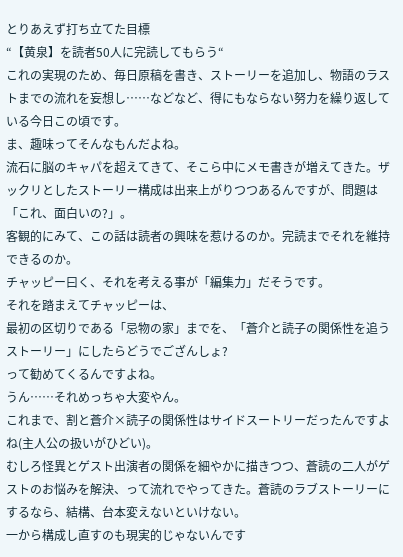とりあえず打ち立てた目標
“【黄泉】を読者50人に完読してもらう“
これの実現のため、毎日原稿を書き、ストーリーを追加し、物語のラストまでの流れを妄想し……などなど、得にもならない努力を繰り返している今日この頃です。
ま、趣味ってそんなもんだよね。
流石に脳のキャパを超えてきて、そこら中にメモ書きが増えてきた。ザックリとしたストーリー構成は出来上がりつつあるんですが、問題は「これ、面白いの?」。
客観的にみて、この話は読者の興味を惹けるのか。完読までそれを維持できるのか。
チャッピー曰く、それを考える事が「編集力」だそうです。
それを踏まえてチャッピーは、
最初の区切りである「忌物の家」までを、「蒼介と読子の関係性を追うストーリー」にしたらどうでござんしょ?
って勧めてくるんですよね。
うん……それめっちゃ大変やん。
これまで、割と蒼介×読子の関係性はサイドスートリーだったんですよね(主人公の扱いがひどい)。
むしろ怪異とゲスト出演者の関係を細やかに描きつつ、蒼読の二人がゲストのお悩みを解決、って流れでやってきた。蒼読のラブストーリーにするなら、結構、台本変えないといけない。
一から構成し直すのも現実的じゃないんです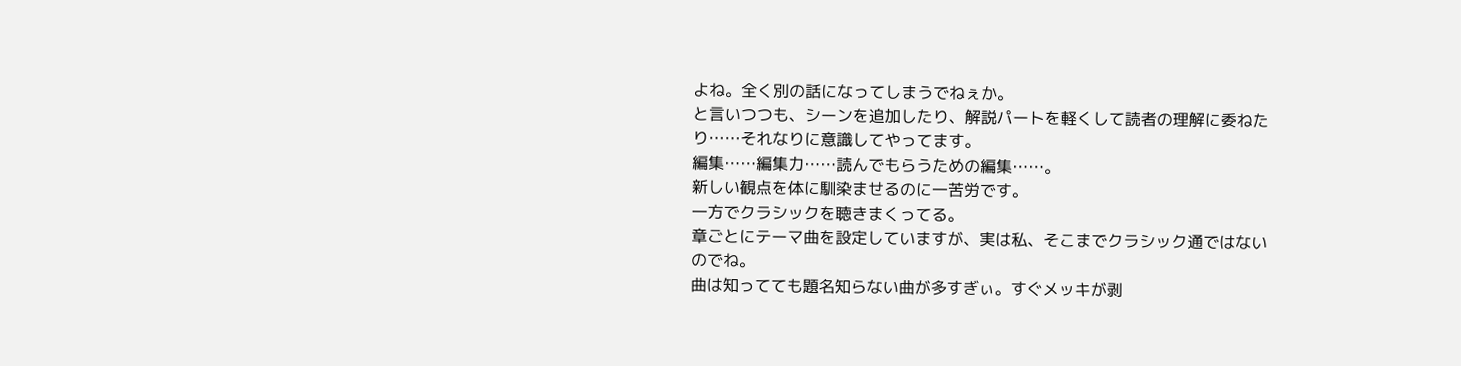よね。全く別の話になってしまうでねぇか。
と言いつつも、シーンを追加したり、解説パートを軽くして読者の理解に委ねたり……それなりに意識してやってます。
編集……編集力……読んでもらうための編集……。
新しい観点を体に馴染ませるのに一苦労です。
一方でクラシックを聴きまくってる。
章ごとにテーマ曲を設定していますが、実は私、そこまでクラシック通ではないのでね。
曲は知ってても題名知らない曲が多すぎぃ。すぐメッキが剥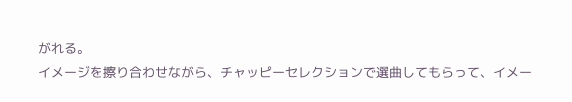がれる。
イメージを擦り合わせながら、チャッピーセレクションで選曲してもらって、イメー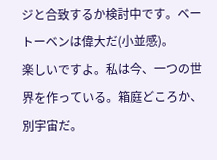ジと合致するか検討中です。ベートーベンは偉大だ(小並感)。
楽しいですよ。私は今、一つの世界を作っている。箱庭どころか、別宇宙だ。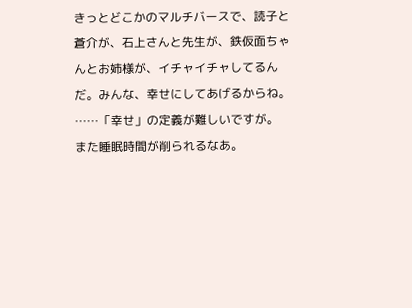きっとどこかのマルチバースで、読子と蒼介が、石上さんと先生が、鉄仮面ちゃんとお姉様が、イチャイチャしてるんだ。みんな、幸せにしてあげるからね。
……「幸せ」の定義が難しいですが。
また睡眠時間が削られるなあ。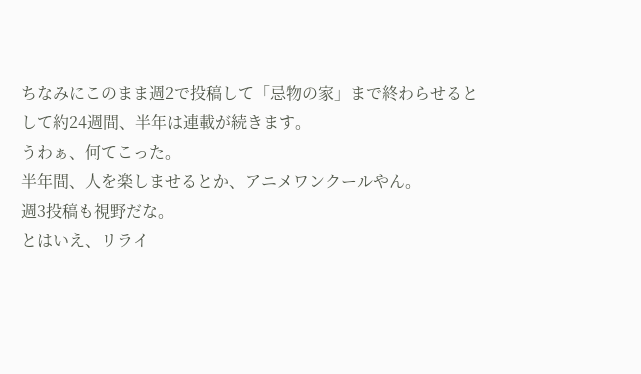ちなみにこのまま週2で投稿して「忌物の家」まで終わらせるとして約24週間、半年は連載が続きます。
うわぁ、何てこった。
半年間、人を楽しませるとか、アニメワンクールやん。
週3投稿も視野だな。
とはいえ、リライ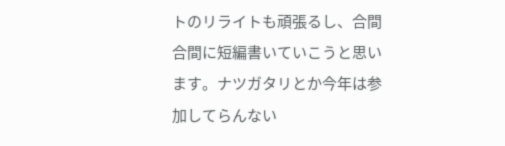トのリライトも頑張るし、合間合間に短編書いていこうと思います。ナツガタリとか今年は参加してらんない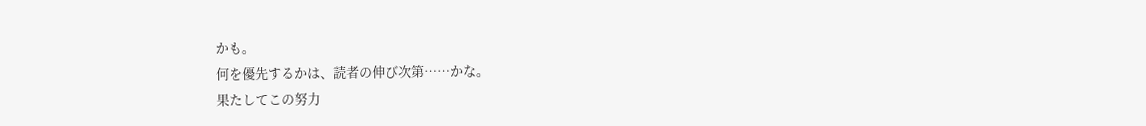かも。
何を優先するかは、読者の伸び次第……かな。
果たしてこの努力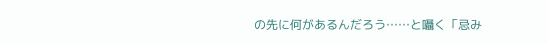の先に何があるんだろう……と囁く「忌み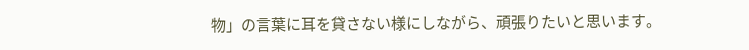物」の言葉に耳を貸さない様にしながら、頑張りたいと思います。